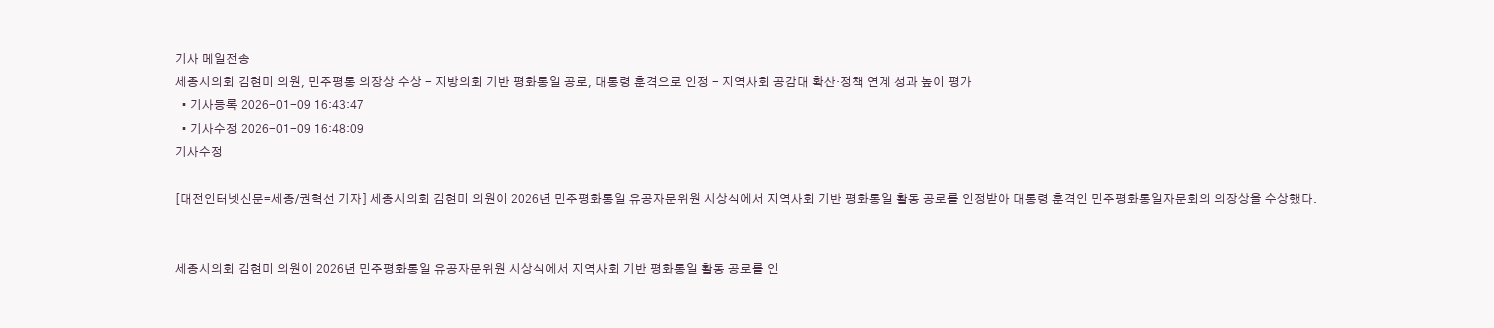기사 메일전송
세종시의회 김현미 의원, 민주평통 의장상 수상 - 지방의회 기반 평화통일 공로, 대통령 훈격으로 인정 - 지역사회 공감대 확산·정책 연계 성과 높이 평가
  • 기사등록 2026-01-09 16:43:47
  • 기사수정 2026-01-09 16:48:09
기사수정

[대전인터넷신문=세종/권혁선 기자] 세종시의회 김현미 의원이 2026년 민주평화통일 유공자문위원 시상식에서 지역사회 기반 평화통일 활동 공로를 인정받아 대통령 훈격인 민주평화통일자문회의 의장상을 수상했다.


세종시의회 김현미 의원이 2026년 민주평화통일 유공자문위원 시상식에서 지역사회 기반 평화통일 활동 공로를 인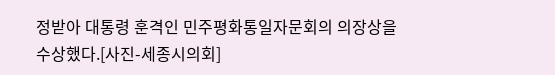정받아 대통령 훈격인 민주평화통일자문회의 의장상을 수상했다.[사진-세종시의회]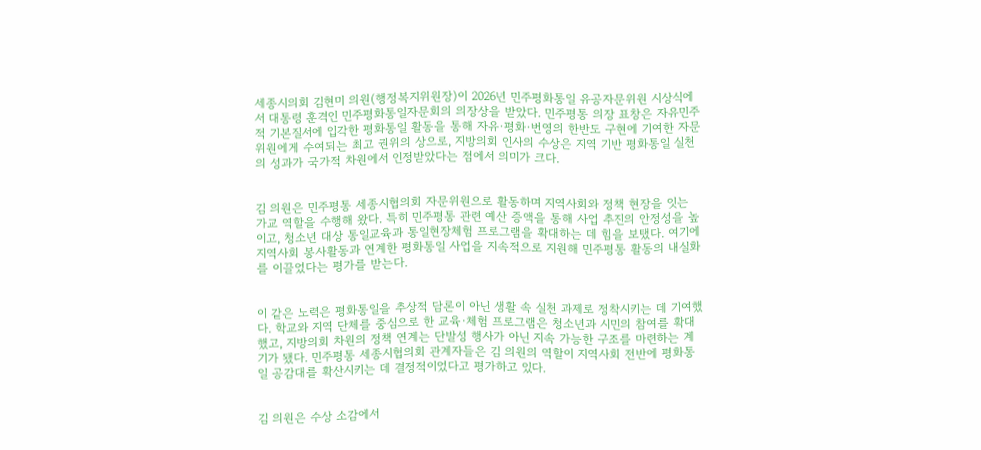세종시의회 김현미 의원(행정복지위원장)이 2026년 민주평화통일 유공자문위원 시상식에서 대통령 훈격인 민주평화통일자문회의 의장상을 받았다. 민주평통 의장 표창은 자유민주적 기본질서에 입각한 평화통일 활동을 통해 자유·평화·번영의 한반도 구현에 기여한 자문위원에게 수여되는 최고 권위의 상으로, 지방의회 인사의 수상은 지역 기반 평화통일 실천의 성과가 국가적 차원에서 인정받았다는 점에서 의미가 크다.


김 의원은 민주평통 세종시협의회 자문위원으로 활동하며 지역사회와 정책 현장을 잇는 가교 역할을 수행해 왔다. 특히 민주평통 관련 예산 증액을 통해 사업 추진의 안정성을 높이고, 청소년 대상 통일교육과 통일현장체험 프로그램을 확대하는 데 힘을 보탰다. 여기에 지역사회 봉사활동과 연계한 평화통일 사업을 지속적으로 지원해 민주평통 활동의 내실화를 이끌었다는 평가를 받는다.


이 같은 노력은 평화통일을 추상적 담론이 아닌 생활 속 실천 과제로 정착시키는 데 기여했다. 학교와 지역 단체를 중심으로 한 교육·체험 프로그램은 청소년과 시민의 참여를 확대했고, 지방의회 차원의 정책 연계는 단발성 행사가 아닌 지속 가능한 구조를 마련하는 계기가 됐다. 민주평통 세종시협의회 관계자들은 김 의원의 역할이 지역사회 전반에 평화통일 공감대를 확산시키는 데 결정적이었다고 평가하고 있다.


김 의원은 수상 소감에서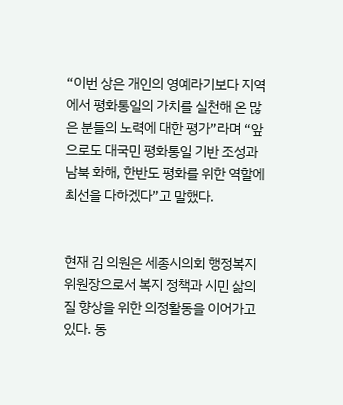“이번 상은 개인의 영예라기보다 지역에서 평화통일의 가치를 실천해 온 많은 분들의 노력에 대한 평가”라며 “앞으로도 대국민 평화통일 기반 조성과 남북 화해, 한반도 평화를 위한 역할에 최선을 다하겠다”고 말했다.


현재 김 의원은 세종시의회 행정복지위원장으로서 복지 정책과 시민 삶의 질 향상을 위한 의정활동을 이어가고 있다. 동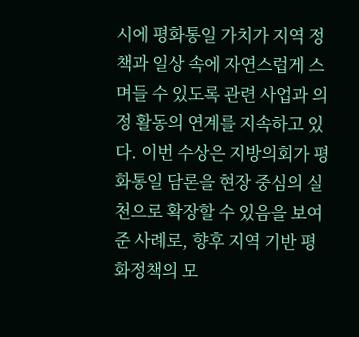시에 평화통일 가치가 지역 정책과 일상 속에 자연스럽게 스며들 수 있도록 관련 사업과 의정 활동의 연계를 지속하고 있다. 이번 수상은 지방의회가 평화통일 담론을 현장 중심의 실천으로 확장할 수 있음을 보여준 사례로, 향후 지역 기반 평화정책의 모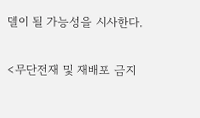델이 될 가능성을 시사한다.


<무단전재 및 재배포 금지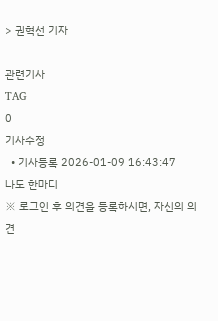> 권혁선 기자

관련기사
TAG
0
기사수정
  • 기사등록 2026-01-09 16:43:47
나도 한마디
※ 로그인 후 의견을 등록하시면, 자신의 의견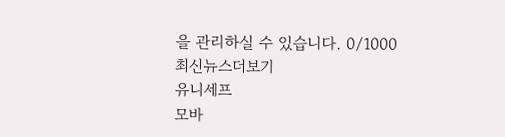을 관리하실 수 있습니다. 0/1000
최신뉴스더보기
유니세프
모바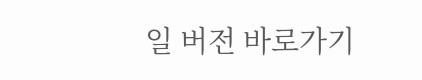일 버전 바로가기